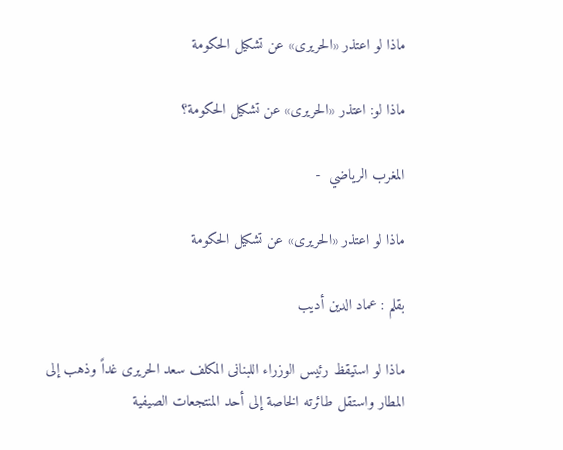ماذا لو اعتذر «الحريرى» عن تشكيل الحكومة

ماذا لو: اعتذر «الحريرى» عن تشكيل الحكومة؟

المغرب الرياضي  -

ماذا لو اعتذر «الحريرى» عن تشكيل الحكومة

بقلم : عماد الدين أديب

ماذا لو استيقظ رئيس الوزراء اللبنانى المكلف سعد الحريرى غداً وذهب إلى المطار واستقل طائرته الخاصة إلى أحد المنتجعات الصيفية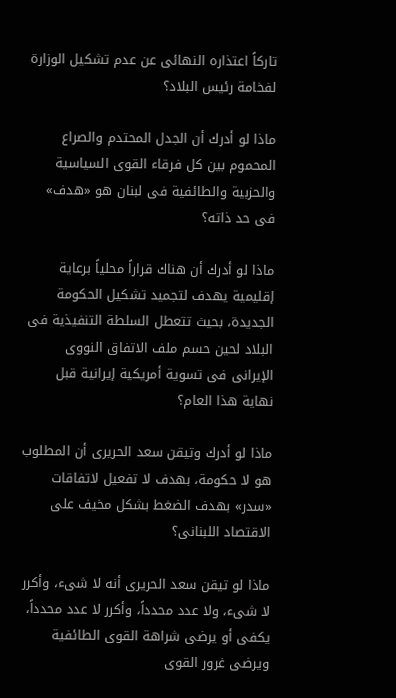تاركاً اعتذاره النهائى عن عدم تشكيل الوزارة لفخامة رئيس البلاد؟

ماذا لو أدرك أن الجدل المحتدم والصراع المحموم بين كل فرقاء القوى السياسية والحزبية والطائفية فى لبنان هو «هدف» فى حد ذاته؟

ماذا لو أدرك أن هناك قراراً محلياً برعاية إقليمية يهدف لتجميد تشكيل الحكومة الجديدة، بحيث تتعطل السلطة التنفيذية فى البلاد لحين حسم ملف الاتفاق النووى الإيرانى فى تسوية أمريكية إيرانية قبل نهاية هذا العام؟

ماذا لو أدرك وتيقن سعد الحريرى أن المطلوب هو لا حكومة، بهدف لا تفعيل لاتفاقات «سدر» بهدف الضغط بشكل مخيف على الاقتصاد اللبنانى؟

ماذا لو تيقن سعد الحريرى أنه لا شىء، وأكرر لا شىء، ولا عدد محدداً، وأكرر لا عدد محدداً، يكفى أو يرضى شراهة القوى الطائفية ويرضى غرور القوى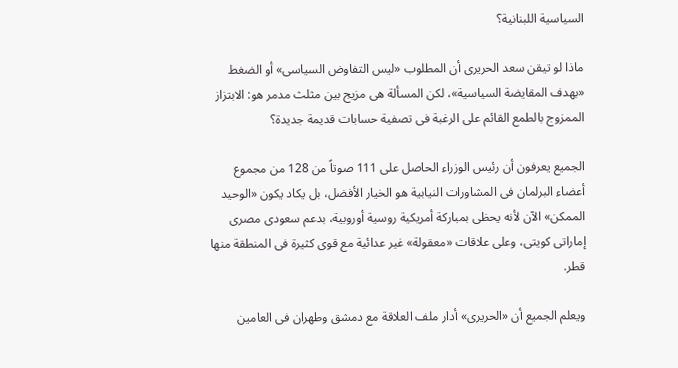السياسية اللبنانية؟

ماذا لو تيقن سعد الحريرى أن المطلوب «ليس التفاوض السياسى» أو الضغط «بهدف المقايضة السياسية»، لكن المسألة هى مزيج بين مثلث مدمر هو: الابتزاز الممزوج بالطمع القائم على الرغبة فى تصفية حسابات قديمة جديدة؟

الجميع يعرفون أن رئيس الوزراء الحاصل على 111 صوتاً من 128 من مجموع أعضاء البرلمان فى المشاورات النيابية هو الخيار الأفضل، بل يكاد يكون «الوحيد الممكن» الآن لأنه يحظى بمباركة أمريكية روسية أوروبية، بدعم سعودى مصرى إماراتى كويتى، وعلى علاقات «معقولة» غير عدائية مع قوى كثيرة فى المنطقة منها قطر.

ويعلم الجميع أن «الحريرى» أدار ملف العلاقة مع دمشق وطهران فى العامين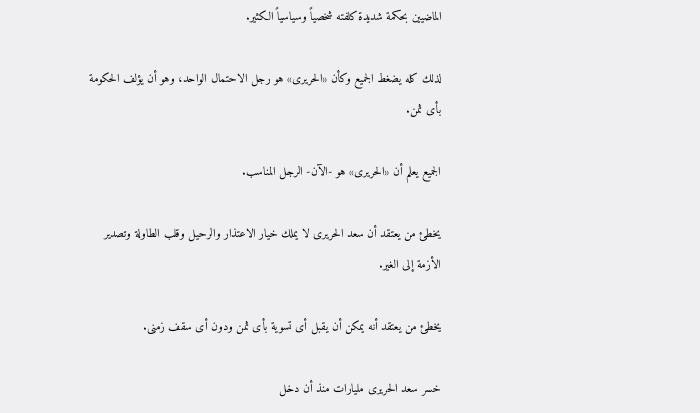الماضيين بحكمة شديدة كلفته شخصياً وسياسياً الكثير.

لذلك كله يضغط الجميع وكأن «الحريرى» هو رجل الاحتمال الواحد، وهو أن يؤلف الحكومة بأى ثمن.

الجميع يعلم أن «الحريرى» هو -الآن- الرجل المناسب.

يخطئ من يعتقد أن سعد الحريرى لا يملك خيار الاعتذار والرحيل وقلب الطاولة وتصدير الأزمة إلى الغير.

يخطئ من يعتقد أنه يمكن أن يقبل أى تسوية بأى ثمن ودون أى سقف زمنى.

خسر سعد الحريرى مليارات منذ أن دخل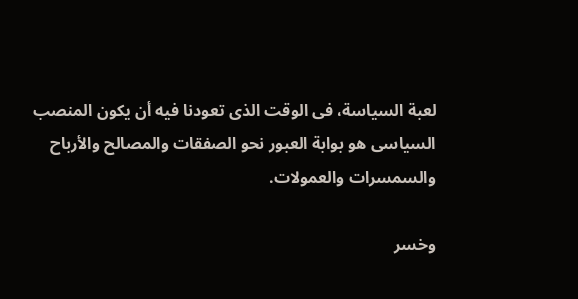لعبة السياسة، فى الوقت الذى تعودنا فيه أن يكون المنصب السياسى هو بوابة العبور نحو الصفقات والمصالح والأرباح والسمسرات والعمولات.

وخسر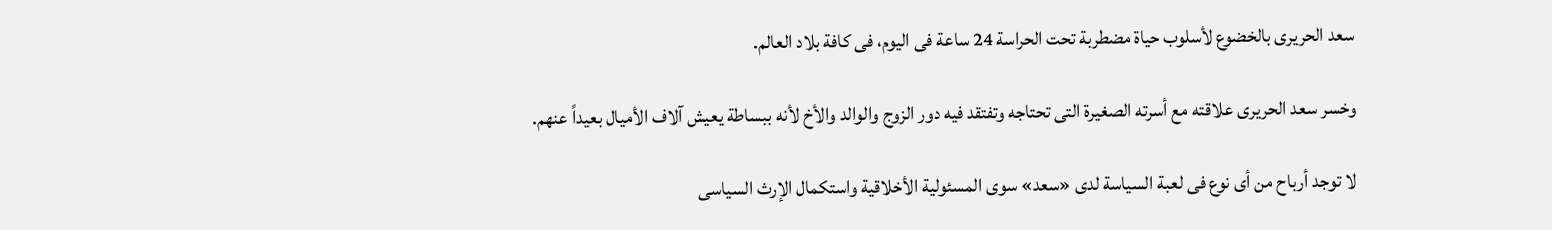سعد الحريرى بالخضوع لأسلوب حياة مضطربة تحت الحراسة 24 ساعة فى اليوم، فى كافة بلاد العالم.

وخسر سعد الحريرى علاقته مع أسرته الصغيرة التى تحتاجه وتفتقد فيه دور الزوج والوالد والأخ لأنه ببساطة يعيش آلاف الأميال بعيداً عنهم.

لا توجد أرباح من أى نوع فى لعبة السياسة لدى «سعد» سوى المسئولية الأخلاقية واستكمال الإرث السياسى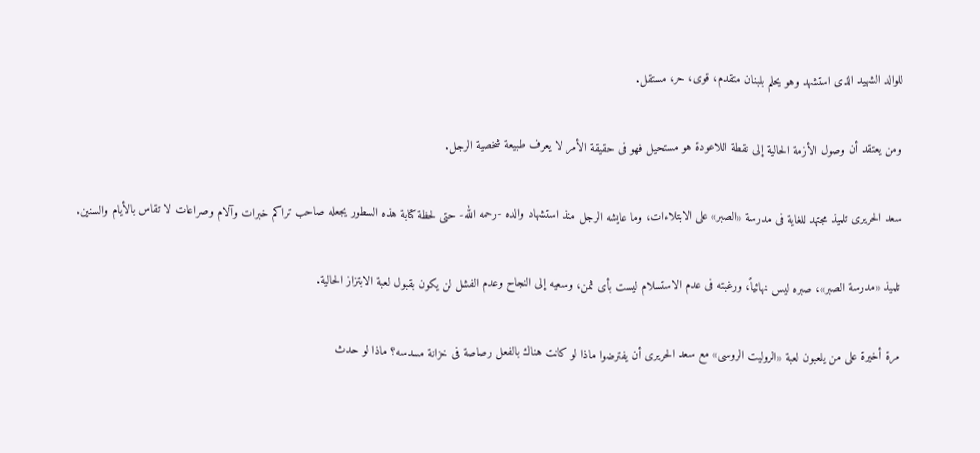للوالد الشهيد الذى استشهد وهو يحلم بلبنان متقدم، قوى، حر، مستقل.

ومن يعتقد أن وصول الأزمة الحالية إلى نقطة اللاعودة هو مستحيل فهو فى حقيقة الأمر لا يعرف طبيعة شخصية الرجل.

سعد الحريرى تلميذ مجتهد للغاية فى مدرسة «الصبر» على الابتلاءات، وما عايشه الرجل منذ استشهاد والده -رحمه الله- حتى لحظة كتابة هذه السطور يجعله صاحب تراكم خبرات وآلام وصراعات لا تقاس بالأيام والسنين.

تلميذ «مدرسة الصبر»، صبره ليس نهائياً، ورغبته فى عدم الاستسلام ليست بأى ثمن، وسعيه إلى النجاح وعدم الفشل لن يكون بقبول لعبة الابتزاز الحالية.

مرة أخيرة على من يلعبون لعبة «الروليت الروسى» مع سعد الحريرى أن يفترضوا ماذا لو كانت هناك بالفعل رصاصة فى خزانة مسدسه؟ ماذا لو حدث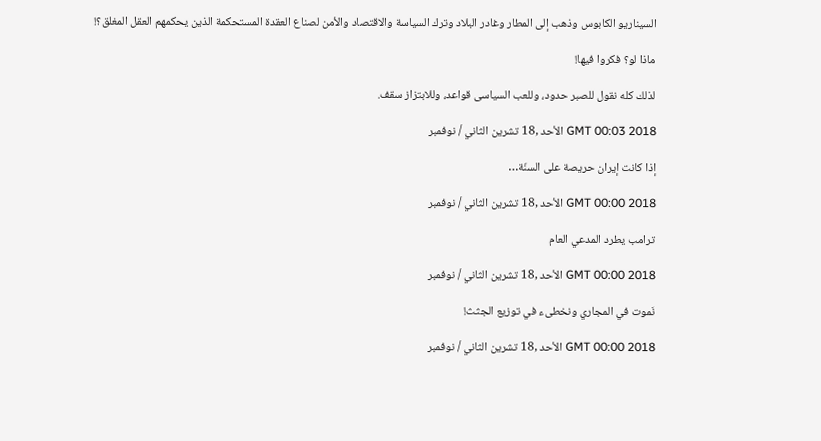السيناريو الكابوس وذهب إلى المطار وغادر البلاد وترك السياسة والاقتصاد والأمن لصناع العقدة المستحكمة الذين يحكمهم العقل المغلق؟!

ماذا لو؟ فكروا فيها!

لذلك كله نقول للصبر حدود، وللعب السياسى قواعد، وللابتزاز سقف.

GMT 00:03 2018 الأحد ,18 تشرين الثاني / نوفمبر

إذا كانت إيران حريصة على السنّة…

GMT 00:00 2018 الأحد ,18 تشرين الثاني / نوفمبر

ترامب يطرد المدعي العام

GMT 00:00 2018 الأحد ,18 تشرين الثاني / نوفمبر

نَموت في المجاري ونخطىء في توزيع الجثث!

GMT 00:00 2018 الأحد ,18 تشرين الثاني / نوفمبر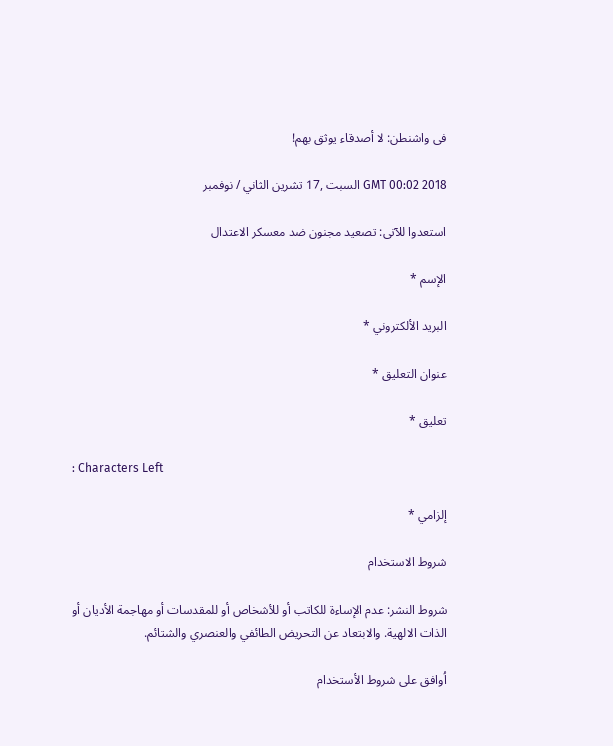فى واشنطن: لا أصدقاء يوثق بهم!

GMT 00:02 2018 السبت ,17 تشرين الثاني / نوفمبر

استعدوا للآتى: تصعيد مجنون ضد معسكر الاعتدال

الإسم *

البريد الألكتروني *

عنوان التعليق *

تعليق *

: Characters Left

إلزامي *

شروط الاستخدام

شروط النشر: عدم الإساءة للكاتب أو للأشخاص أو للمقدسات أو مهاجمة الأديان أو الذات الالهية. والابتعاد عن التحريض الطائفي والعنصري والشتائم.

اُوافق على شروط الأستخدام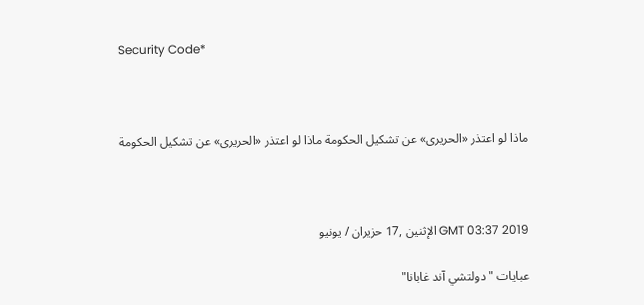Security Code*



ماذا لو اعتذر «الحريرى» عن تشكيل الحكومة ماذا لو اعتذر «الحريرى» عن تشكيل الحكومة



GMT 03:37 2019 الإثنين ,17 حزيران / يونيو

عبايات "دولتشي آند غابانا"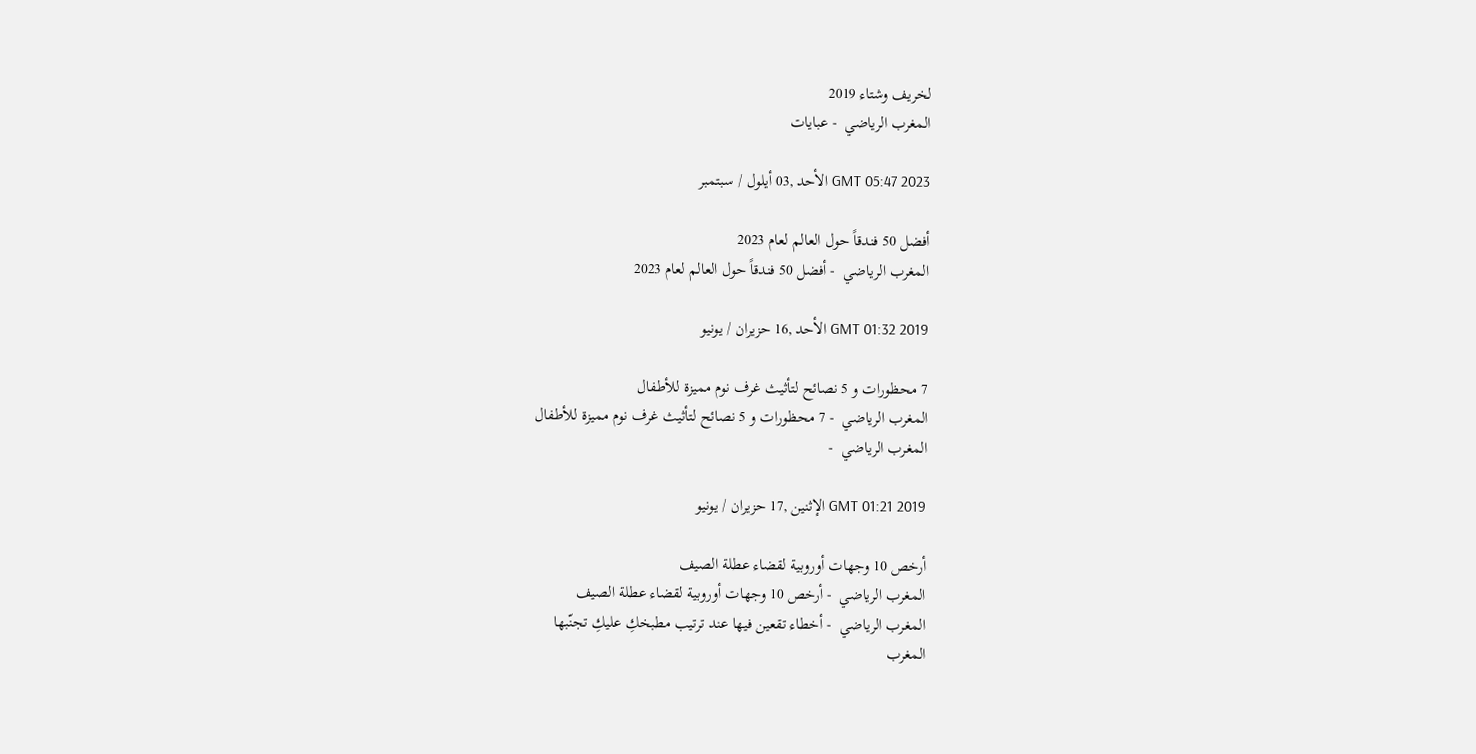لخريف وشتاء 2019
المغرب الرياضي  - عبايات

GMT 05:47 2023 الأحد ,03 أيلول / سبتمبر

أفضل 50 فندقاً حول العالم لعام 2023
المغرب الرياضي  - أفضل 50 فندقاً حول العالم لعام 2023

GMT 01:32 2019 الأحد ,16 حزيران / يونيو

7 محظورات و 5 نصائح لتأثيث غرف نوم مميزة للأطفال
المغرب الرياضي  - 7 محظورات و 5 نصائح لتأثيث غرف نوم مميزة للأطفال
المغرب الرياضي  -

GMT 01:21 2019 الإثنين ,17 حزيران / يونيو

أرخص 10 وجهات أوروبية لقضاء عطلة الصيف
المغرب الرياضي  - أرخص 10 وجهات أوروبية لقضاء عطلة الصيف
المغرب الرياضي  - أخطاء تقعين فيها عند ترتيب مطبخكِ عليكِ تجنّبها
المغرب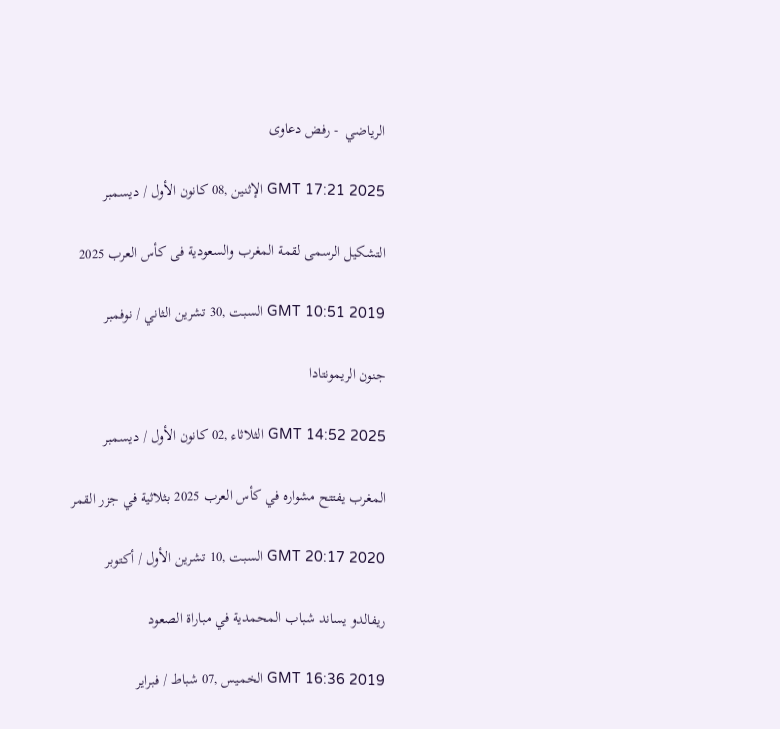الرياضي  - رفض دعاوى

GMT 17:21 2025 الإثنين ,08 كانون الأول / ديسمبر

التشكيل الرسمى لقمة المغرب والسعودية فى كأس العرب 2025

GMT 10:51 2019 السبت ,30 تشرين الثاني / نوفمبر

جنون الريمونتادا

GMT 14:52 2025 الثلاثاء ,02 كانون الأول / ديسمبر

المغرب يفتتح مشواره في كأس العرب 2025 بثلاثية في جزر القمر

GMT 20:17 2020 السبت ,10 تشرين الأول / أكتوبر

ريفالدو يساند شباب المحمدية في مباراة الصعود

GMT 16:36 2019 الخميس ,07 شباط / فبراير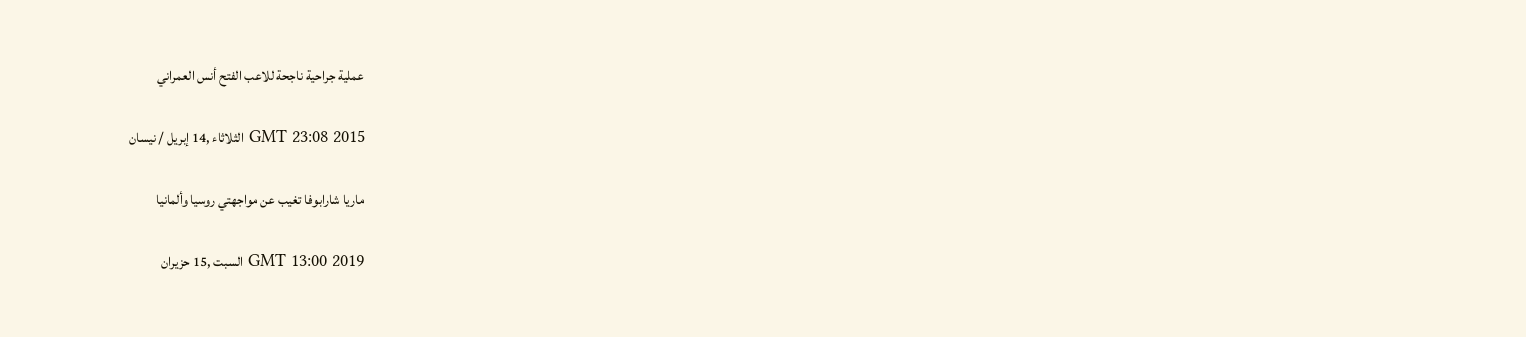عملية جراحية ناجحة للاعب الفتح أنس العمراني

GMT 23:08 2015 الثلاثاء ,14 إبريل / نيسان

ماريا شارابوفا تغيب عن مواجهتي روسيا وألمانيا

GMT 13:00 2019 السبت ,15 حزيران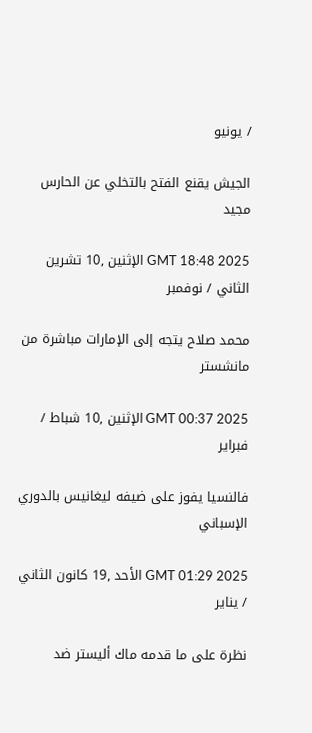/ يونيو

الجيش يقنع الفتح بالتخلي عن الحارس مجيد

GMT 18:48 2025 الإثنين ,10 تشرين الثاني / نوفمبر

محمد صلاح يتجه إلى الإمارات مباشرة من مانشستر

GMT 00:37 2025 الإثنين ,10 شباط / فبراير

فالنسيا يفوز على ضيفه ليغانيس بالدوري الإسباني

GMT 01:29 2025 الأحد ,19 كانون الثاني / يناير

نظرة على ما قدمه ماك أليستر ضد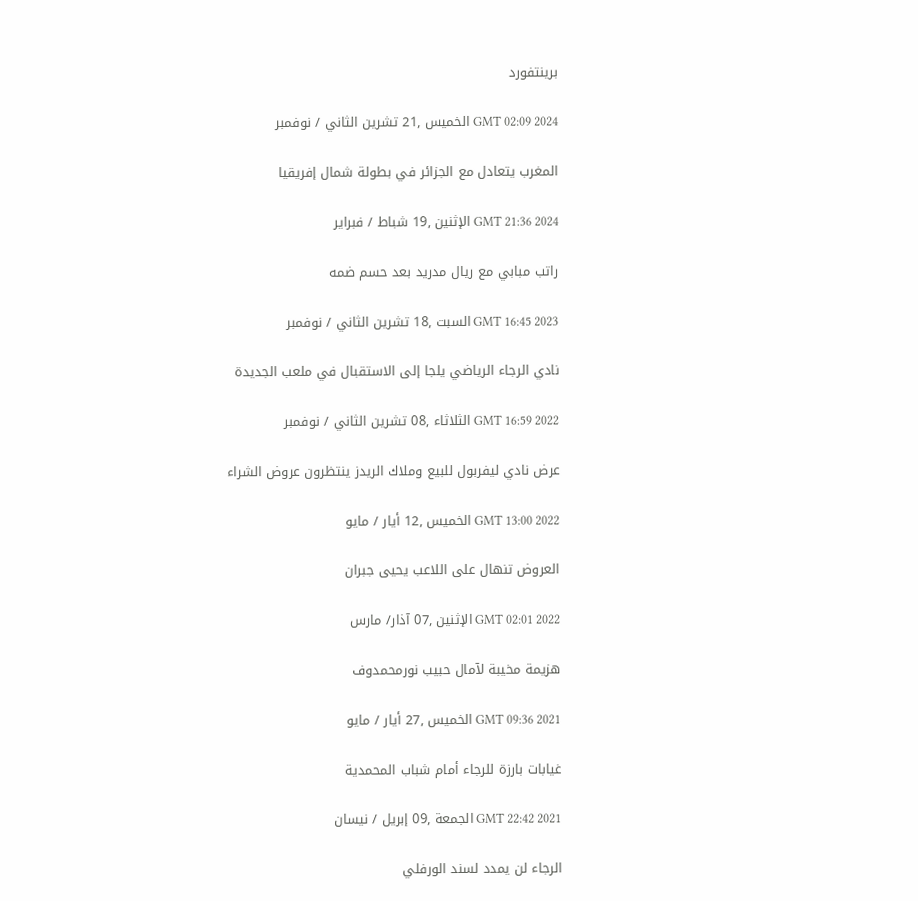برينتفورد

GMT 02:09 2024 الخميس ,21 تشرين الثاني / نوفمبر

المغرب يتعادل مع الجزائر في بطولة شمال إفريقيا

GMT 21:36 2024 الإثنين ,19 شباط / فبراير

راتب مبابي مع ريال مدريد بعد حسم ضمه

GMT 16:45 2023 السبت ,18 تشرين الثاني / نوفمبر

نادي الرجاء الرياضي يلجا إلى الاستقبال في ملعب الجديدة

GMT 16:59 2022 الثلاثاء ,08 تشرين الثاني / نوفمبر

عرض نادي ليفربول للبيع وملاك الريدز ينتظرون عروض الشراء

GMT 13:00 2022 الخميس ,12 أيار / مايو

العروض تنهال على اللاعب يحيى جبران

GMT 02:01 2022 الإثنين ,07 آذار/ مارس

هزيمة مخيبة لآمال حبيب نورمحمدوف

GMT 09:36 2021 الخميس ,27 أيار / مايو

غيابات بارزة للرجاء أمام شباب المحمدية

GMT 22:42 2021 الجمعة ,09 إبريل / نيسان

الرجاء لن يمدد لسند الورفلي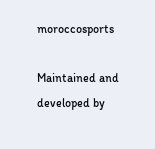moroccosports

Maintained and developed by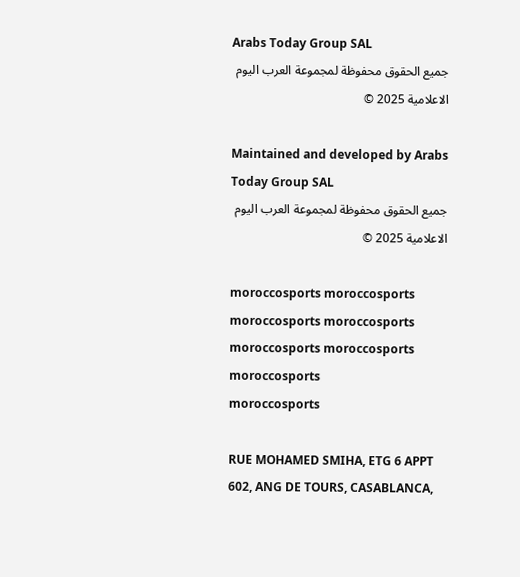Arabs Today Group SAL
جميع الحقوق محفوظة لمجموعة العرب اليوم الاعلامية 2025 ©

Maintained and developed by Arabs Today Group SAL
جميع الحقوق محفوظة لمجموعة العرب اليوم الاعلامية 2025 ©

moroccosports moroccosports moroccosports moroccosports
moroccosports moroccosports moroccosports
moroccosports

RUE MOHAMED SMIHA, ETG 6 APPT 602, ANG DE TOURS, CASABLANCA,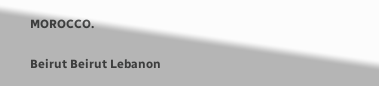MOROCCO.

Beirut Beirut Lebanon